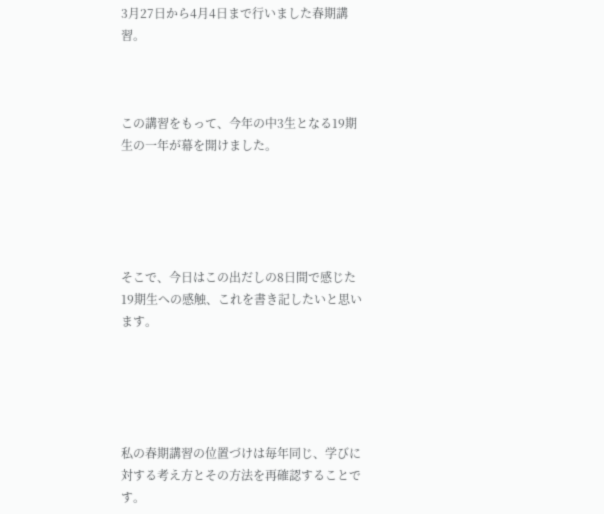3月27日から4月4日まで行いました春期講習。



この講習をもって、今年の中3生となる19期生の一年が幕を開けました。





そこで、今日はこの出だしの8日間で感じた19期生への感触、これを書き記したいと思います。





私の春期講習の位置づけは毎年同じ、学びに対する考え方とその方法を再確認することです。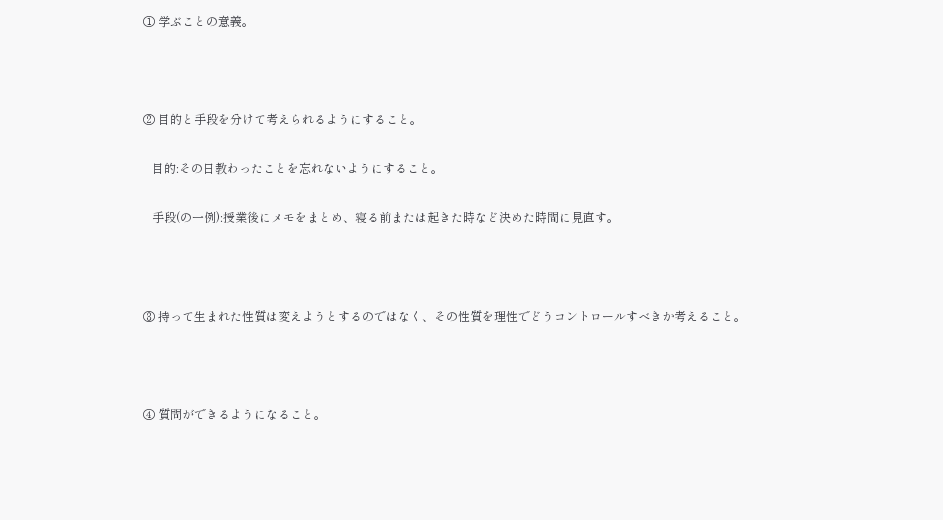① 学ぶことの意義。



② 目的と手段を分けて考えられるようにすること。

   目的:その日教わったことを忘れないようにすること。

   手段(の一例):授業後にメモをまとめ、寝る前または起きた時など決めた時間に見直す。



③ 持って生まれた性質は変えようとするのではなく、その性質を理性でどうコントロールすべきか考えること。



④ 質問ができるようになること。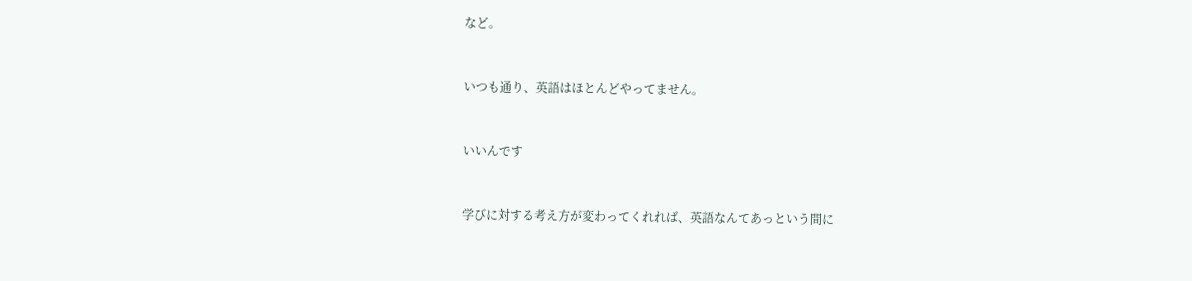など。



いつも通り、英語はほとんどやってません。



いいんです



学びに対する考え方が変わってくれれば、英語なんてあっという間に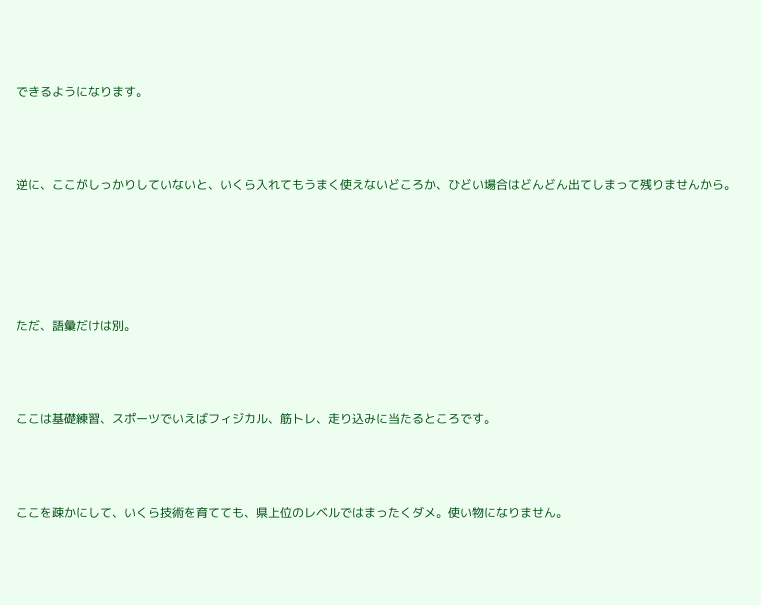できるようになります。



逆に、ここがしっかりしていないと、いくら入れてもうまく使えないどころか、ひどい場合はどんどん出てしまって残りませんから。





ただ、語彙だけは別。



ここは基礎練習、スポーツでいえばフィジカル、筋トレ、走り込みに当たるところです。



ここを疎かにして、いくら技術を育てても、県上位のレベルではまったくダメ。使い物になりません。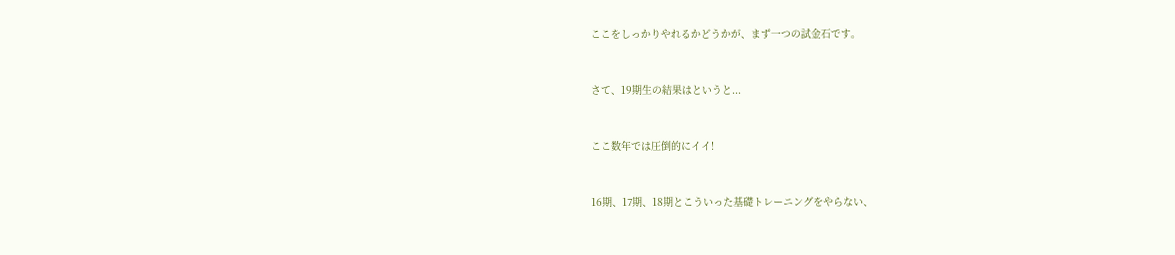ここをしっかりやれるかどうかが、まず一つの試金石です。



さて、19期生の結果はというと...



ここ数年では圧倒的にイイ!



16期、17期、18期とこういった基礎トレーニングをやらない、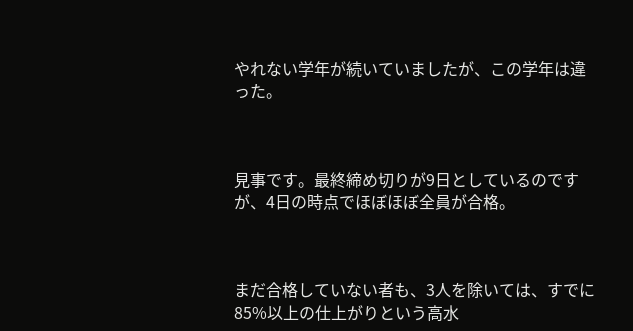やれない学年が続いていましたが、この学年は違った。



見事です。最終締め切りが9日としているのですが、4日の時点でほぼほぼ全員が合格。



まだ合格していない者も、3人を除いては、すでに85%以上の仕上がりという高水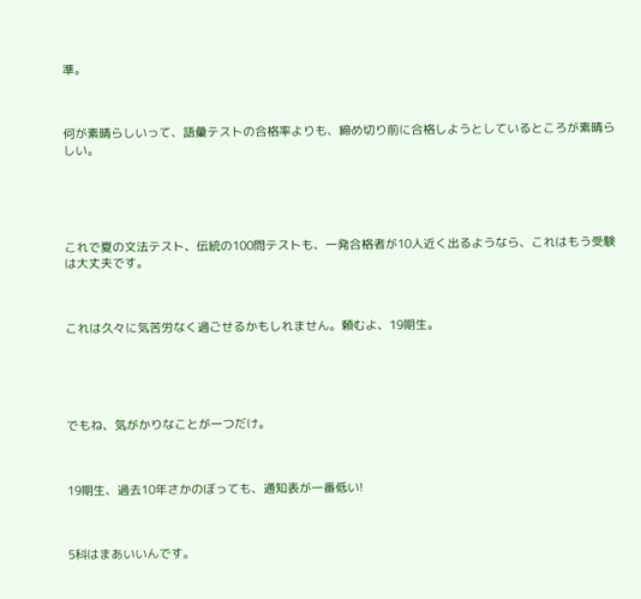準。



何が素晴らしいって、語彙テストの合格率よりも、締め切り前に合格しようとしているところが素晴らしい。





これで夏の文法テスト、伝統の100問テストも、一発合格者が10人近く出るようなら、これはもう受験は大丈夫です。



これは久々に気苦労なく過ごせるかもしれません。頼むよ、19期生。





でもね、気がかりなことが一つだけ。



19期生、過去10年さかのぼっても、通知表が一番低い!



5科はまあいいんです。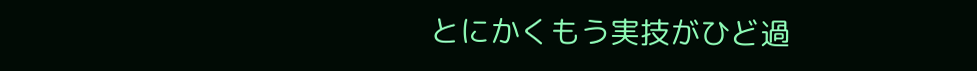とにかくもう実技がひど過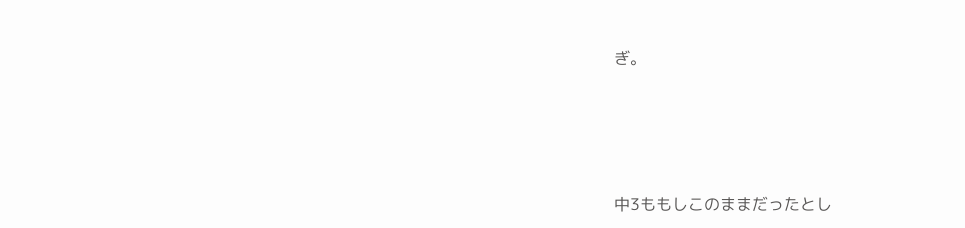ぎ。





中3ももしこのままだったとし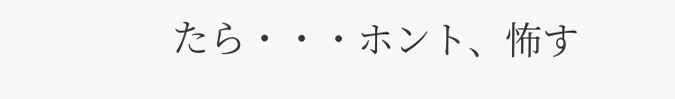たら・・・ホント、怖す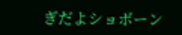ぎだよショボーン